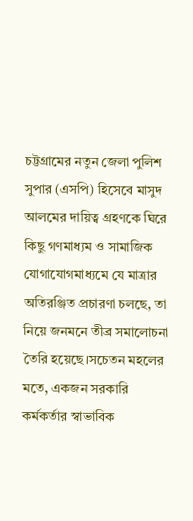চট্টগ্রামের নতুন জেলা পুলিশ সুপার (এসপি) হিসেবে মাসুদ আলমের দায়িত্ব গ্রহণকে ঘিরে কিছু গণমাধ্যম ও সামাজিক যোগাযোগমাধ্যমে যে মাত্রার অতিরঞ্জিত প্রচারণা চলছে, তা নিয়ে জনমনে তীব্র সমালোচনা তৈরি হয়েছে।সচেতন মহলের মতে, একজন সরকারি কর্মকর্তার স্বাভাবিক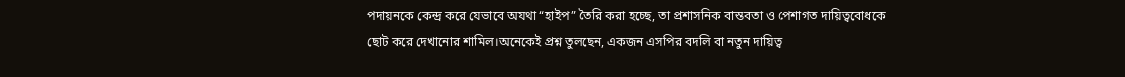পদায়নকে কেন্দ্র করে যেভাবে অযথা “হাইপ” তৈরি করা হচ্ছে, তা প্রশাসনিক বাস্তবতা ও পেশাগত দায়িত্ববোধকে ছোট করে দেখানোর শামিল।অনেকেই প্রশ্ন তুলছেন, একজন এসপির বদলি বা নতুন দায়িত্ব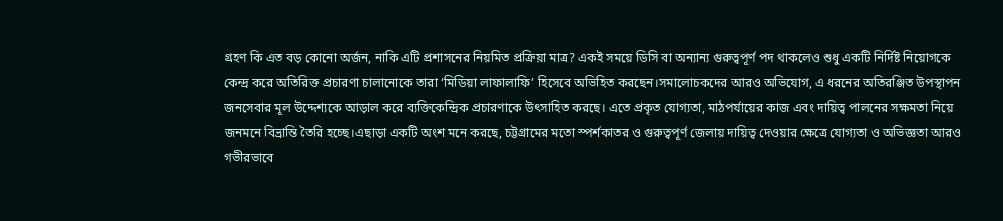গ্রহণ কি এত বড় কোনো অর্জন, নাকি এটি প্রশাসনের নিয়মিত প্রক্রিয়া মাত্র? একই সময়ে ডিসি বা অন্যান্য গুরুত্বপূর্ণ পদ থাকলেও শুধু একটি নির্দিষ্ট নিয়োগকে কেন্দ্র করে অতিরিক্ত প্রচারণা চালানোকে তারা ‘মিডিয়া লাফালাফি’ হিসেবে অভিহিত করছেন।সমালোচকদের আরও অভিযোগ, এ ধরনের অতিরঞ্জিত উপস্থাপন জনসেবার মূল উদ্দেশ্যকে আড়াল করে ব্যক্তিকেন্দ্রিক প্রচারণাকে উৎসাহিত করছে। এতে প্রকৃত যোগ্যতা, মাঠপর্যায়ের কাজ এবং দায়িত্ব পালনের সক্ষমতা নিয়ে জনমনে বিভ্রান্তি তৈরি হচ্ছে।এছাড়া একটি অংশ মনে করছে, চট্টগ্রামের মতো স্পর্শকাতর ও গুরুত্বপূর্ণ জেলায় দায়িত্ব দেওয়ার ক্ষেত্রে যোগ্যতা ও অভিজ্ঞতা আরও গভীরভাবে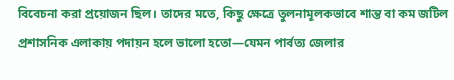বিবেচনা করা প্রয়োজন ছিল। তাদের মতে, কিছু ক্ষেত্রে তুলনামূলকভাবে শান্ত বা কম জটিল প্রশাসনিক এলাকায় পদায়ন হলে ভালো হতো—যেমন পার্বত্য জেলার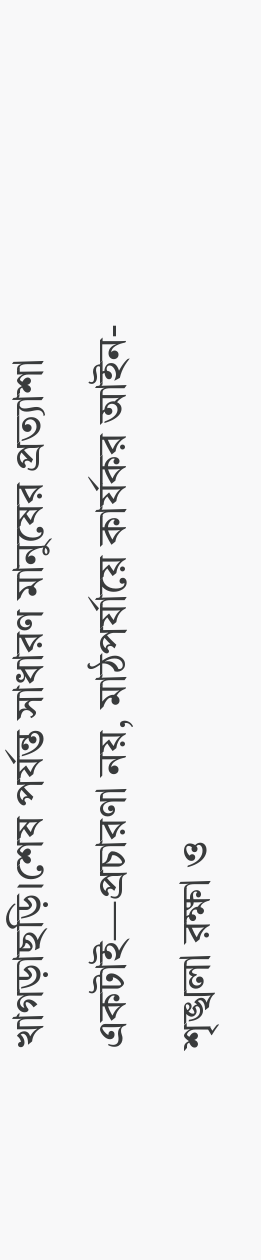খাগড়াছড়ি।শেষ পর্যন্ত সাধারণ মানুষের প্রত্যাশা একটাই—প্রচারণা নয়, মাঠপর্যায়ে কার্যকর আইন-শৃঙ্খলা রক্ষা ও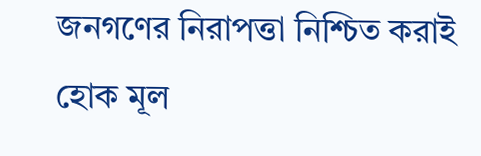জনগণের নিরাপত্তা নিশ্চিত করাই হোক মূল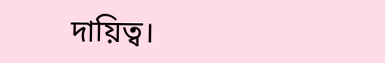দায়িত্ব।